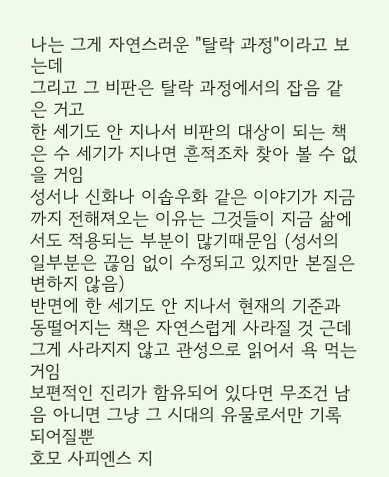나는 그게 자연스러운 "탈락 과정"이라고 보는데
그리고 그 비판은 탈락 과정에서의 잡음 같은 거고
한 세기도 안 지나서 비판의 대상이 되는 책은 수 세기가 지나면 흔적조차 찾아 볼 수 없을 거임
성서나 신화나 이솝우화 같은 이야기가 지금까지 전해져오는 이유는 그것들이 지금 삶에서도 적용되는 부분이 많기때문임 (성서의 일부분은 끊임 없이 수정되고 있지만 본질은 변하지 않음)
반면에 한 세기도 안 지나서 현재의 기준과 동떨어지는 책은 자연스럽게 사라질 것 근데 그게 사라지지 않고 관성으로 읽어서 욕 먹는 거임
보편적인 진리가 함유되어 있다면 무조건 남음 아니면 그냥 그 시대의 유물로서만 기록되어질뿐
호모 사피엔스 지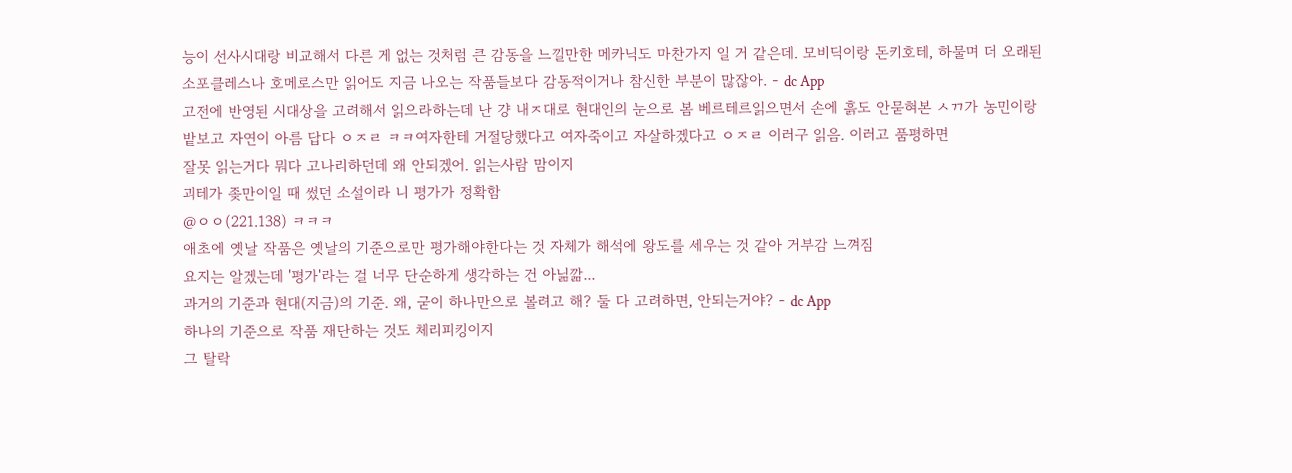능이 선사시대랑 비교해서 다른 게 없는 것처럼 큰 감동을 느낄만한 메카닉도 마찬가지 일 거 같은데. 모비딕이랑 돈키호테, 하물며 더 오래된 소포클레스나 호메로스만 읽어도 지금 나오는 작품들보다 감동적이거나 참신한 부분이 많잖아. - dc App
고전에 반영된 시대상을 고려해서 읽으라하는데 난 걍 내ㅈ대로 현대인의 눈으로 봄 베르테르읽으면서 손에 흙도 안묻혀본 ㅅㄲ가 농민이랑 밭보고 자연이 아름 답다 ㅇㅈㄹ ㅋㅋ여자한테 거절당했다고 여자죽이고 자살하겠다고 ㅇㅈㄹ 이러구 읽음. 이러고 품평하면
잘못 읽는거다 뭐다 고나리하던데 왜 안되겠어. 읽는사람 맘이지
괴테가 좆만이일 때 썼던 소설이라 니 평가가 정확함
@ㅇㅇ(221.138) ㅋㅋㅋ
애초에 옛날 작품은 옛날의 기준으로만 평가해야한다는 것 자체가 해석에 왕도를 세우는 것 같아 거부감 느껴짐
요지는 알겠는데 '평가'라는 걸 너무 단순하게 생각하는 건 아닒깖...
과거의 기준과 현대(지금)의 기준. 왜, 굳이 하나만으로 볼려고 해? 둘 다 고려하면, 안되는거야? - dc App
하나의 기준으로 작품 재단하는 것도 체리피킹이지
그 탈락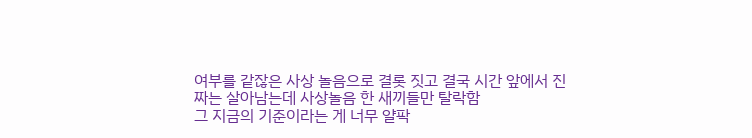여부를 같잖은 사상 놀음으로 결롯 짓고 결국 시간 앞에서 진짜는 살아남는데 사상놀음 한 새끼들만 탈락함
그 지금의 기준이라는 게 너무 얄팍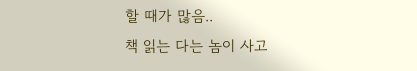할 때가 많음..
책 읽는 다는 놈이 사고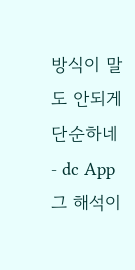방식이 말도 안되게 단순하네 - dc App
그 해석이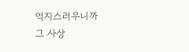억지스러우니까
그 사상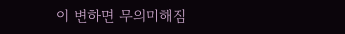이 변하면 무의미해짐